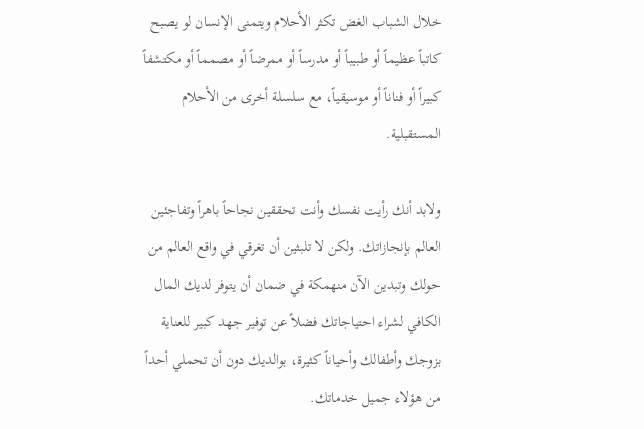خلال الشباب الغض تكثر الأحلام ويتمنى الإنسان لو يصبح كاتباً عظيماً أو طبيباً أو مدرساً أو ممرضاً أو مصمماً أو مكتشفاً كبيراً أو فناناً أو موسيقياً، مع سلسلة أخرى من الأحلام المستقبلية.

ولابد أنك رأيت نفسك وأنت تحققين نجاحاً باهراً وتفاجئين العالم بإنجازاتك. ولكن لا تلبثين أن تغرقي في واقع العالم من حولك وتبدين الآن منهمكة في ضمان أن يتوفر لديك المال الكافي لشراء احتياجاتك فضلاً عن توفير جهد كبير للعناية بزوجك وأطفالك وأحياناً كثيرة، بوالديك دون أن تحملي أحداً من هؤلاء جميل خدماتك.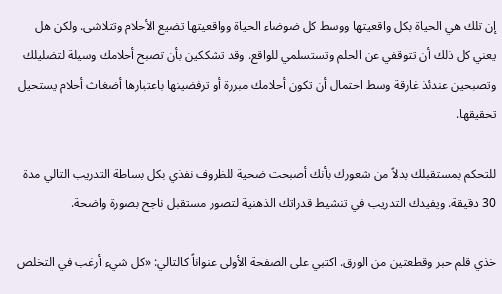إن تلك هي الحياة بكل واقعيتها ووسط كل ضوضاء الحياة وواقعيتها تضيع الأحلام وتتلاشى. ولكن هل يعني كل ذلك أن تتوقفي عن الحلم وتستسلمي للواقع. وقد تشككين بأن تصبح أحلامك وسيلة لتضليلك وتصبحين عندئذ غارقة وسط احتمال أن تكون أحلامك مبررة أو ترفضينها باعتبارها أضغاث أحلام يستحيل تحقيقها.

للتحكم بمستقبلك بدلاً من شعورك بأنك أصبحت ضحية للظروف نفذي بكل بساطة التدريب التالي مدة 30 دقيقة. ويفيدك التدريب في تنشيط قدراتك الذهنية لتصور مستقبل ناجح بصورة واضحة.

خذي قلم حبر وقطعتين من الورق. اكتبي على الصفحة الأولى عنواناً كالتالي: «كل شيء أرغب في التخلص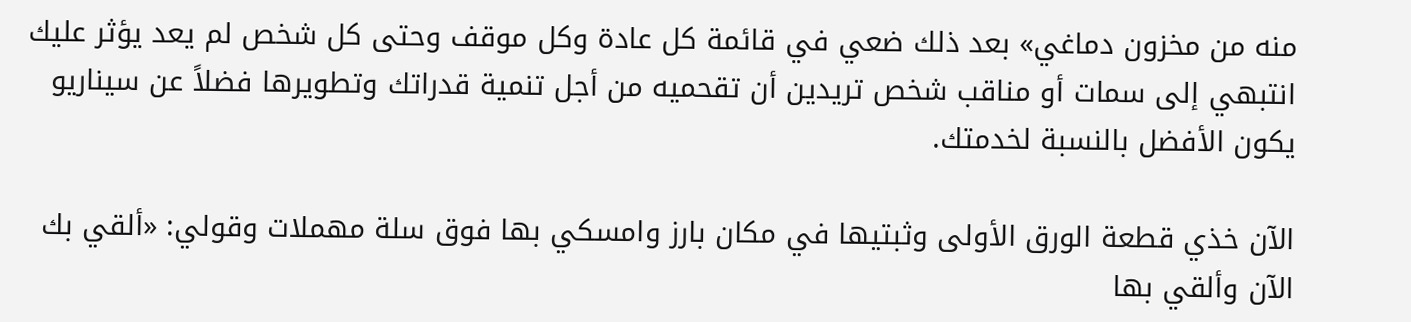منه من مخزون دماغي» بعد ذلك ضعي في قائمة كل عادة وكل موقف وحتى كل شخص لم يعد يؤثر عليك انتبهي إلى سمات أو مناقب شخص تريدين أن تقحميه من أجل تنمية قدراتك وتطويرها فضلاً عن سيناريو يكون الأفضل بالنسبة لخدمتك.

الآن خذي قطعة الورق الأولى وثبتيها في مكان بارز وامسكي بها فوق سلة مهملات وقولي: «ألقي بك الآن وألقي بها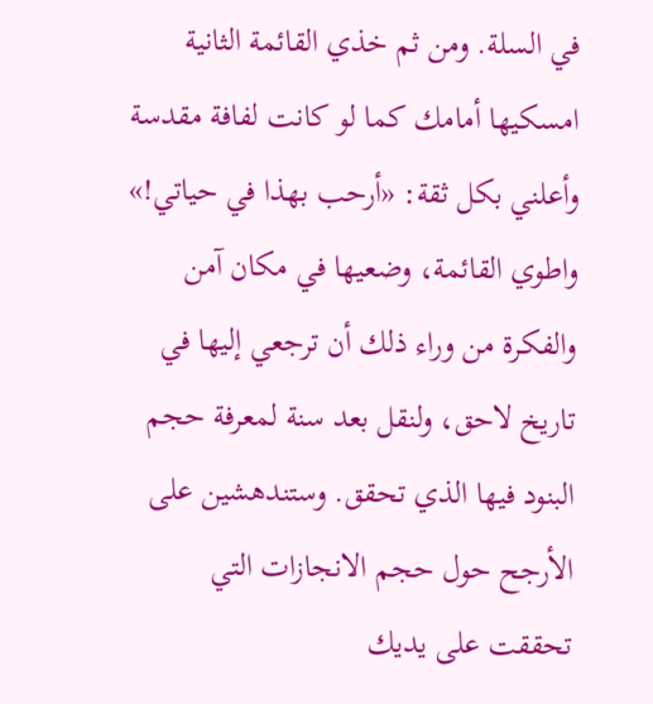في السلة. ومن ثم خذي القائمة الثانية امسكيها أمامك كما لو كانت لفافة مقدسة وأعلني بكل ثقة: «أرحب بهذا في حياتي!» واطوي القائمة، وضعيها في مكان آمن والفكرة من وراء ذلك أن ترجعي إليها في تاريخ لاحق، ولنقل بعد سنة لمعرفة حجم البنود فيها الذي تحقق. وستندهشين على الأرجح حول حجم الانجازات التي تحققت على يديك